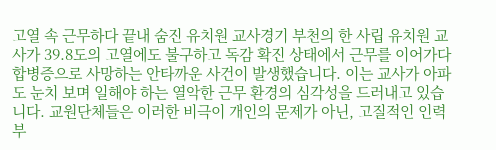고열 속 근무하다 끝내 숨진 유치원 교사경기 부천의 한 사립 유치원 교사가 39.8도의 고열에도 불구하고 독감 확진 상태에서 근무를 이어가다 합병증으로 사망하는 안타까운 사건이 발생했습니다. 이는 교사가 아파도 눈치 보며 일해야 하는 열악한 근무 환경의 심각성을 드러내고 있습니다. 교원단체들은 이러한 비극이 개인의 문제가 아닌, 고질적인 인력 부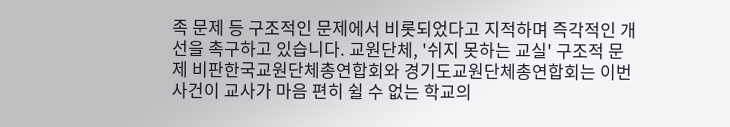족 문제 등 구조적인 문제에서 비롯되었다고 지적하며 즉각적인 개선을 촉구하고 있습니다. 교원단체, '쉬지 못하는 교실' 구조적 문제 비판한국교원단체총연합회와 경기도교원단체총연합회는 이번 사건이 교사가 마음 편히 쉴 수 없는 학교의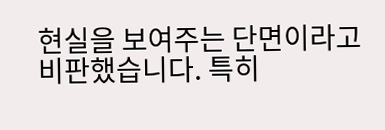현실을 보여주는 단면이라고 비판했습니다. 특히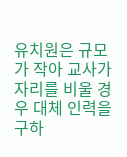유치원은 규모가 작아 교사가 자리를 비울 경우 대체 인력을 구하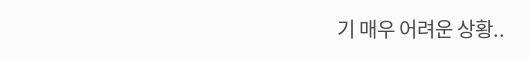기 매우 어려운 상황..